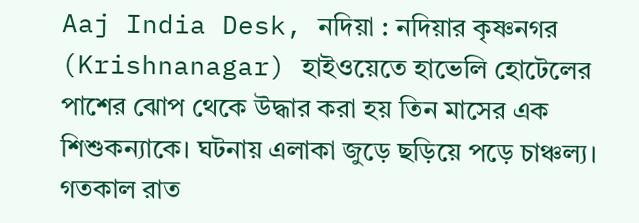Aaj India Desk, নদিয়া : নদিয়ার কৃষ্ণনগর (Krishnanagar) হাইওয়েতে হাভেলি হোটেলের পাশের ঝোপ থেকে উদ্ধার করা হয় তিন মাসের এক শিশুকন্যাকে। ঘটনায় এলাকা জুড়ে ছড়িয়ে পড়ে চাঞ্চল্য।
গতকাল রাত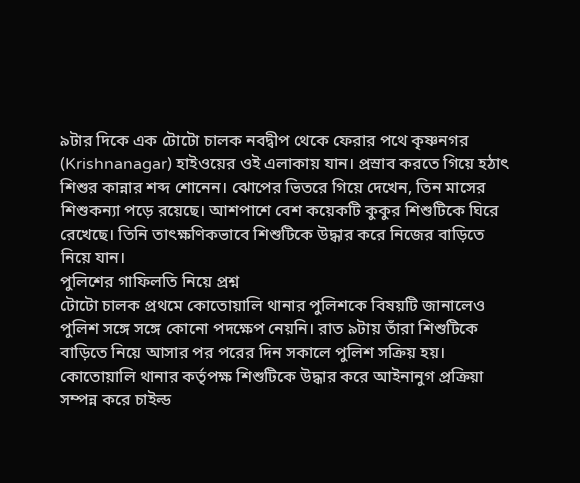৯টার দিকে এক টোটো চালক নবদ্বীপ থেকে ফেরার পথে কৃষ্ণনগর (Krishnanagar) হাইওয়ের ওই এলাকায় যান। প্রস্রাব করতে গিয়ে হঠাৎ শিশুর কান্নার শব্দ শোনেন। ঝোপের ভিতরে গিয়ে দেখেন, তিন মাসের শিশুকন্যা পড়ে রয়েছে। আশপাশে বেশ কয়েকটি কুকুর শিশুটিকে ঘিরে রেখেছে। তিনি তাৎক্ষণিকভাবে শিশুটিকে উদ্ধার করে নিজের বাড়িতে নিয়ে যান।
পুলিশের গাফিলতি নিয়ে প্রশ্ন
টোটো চালক প্রথমে কোতোয়ালি থানার পুলিশকে বিষয়টি জানালেও পুলিশ সঙ্গে সঙ্গে কোনো পদক্ষেপ নেয়নি। রাত ৯টায় তাঁরা শিশুটিকে বাড়িতে নিয়ে আসার পর পরের দিন সকালে পুলিশ সক্রিয় হয়। কোতোয়ালি থানার কর্তৃপক্ষ শিশুটিকে উদ্ধার করে আইনানুগ প্রক্রিয়া সম্পন্ন করে চাইল্ড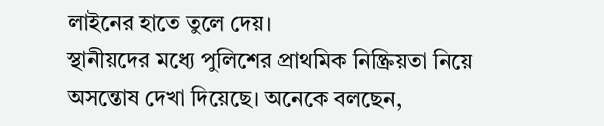লাইনের হাতে তুলে দেয়।
স্থানীয়দের মধ্যে পুলিশের প্রাথমিক নিষ্ক্রিয়তা নিয়ে অসন্তোষ দেখা দিয়েছে। অনেকে বলছেন,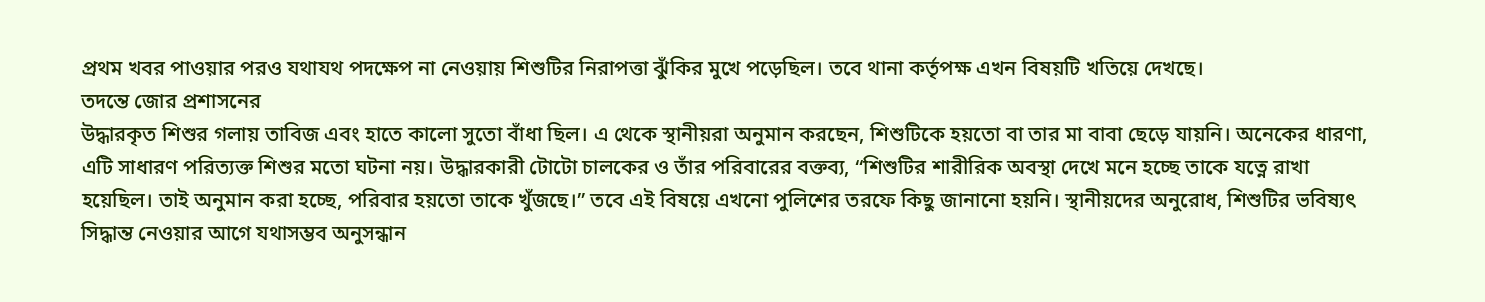প্রথম খবর পাওয়ার পরও যথাযথ পদক্ষেপ না নেওয়ায় শিশুটির নিরাপত্তা ঝুঁকির মুখে পড়েছিল। তবে থানা কর্তৃপক্ষ এখন বিষয়টি খতিয়ে দেখছে।
তদন্তে জোর প্রশাসনের
উদ্ধারকৃত শিশুর গলায় তাবিজ এবং হাতে কালো সুতো বাঁধা ছিল। এ থেকে স্থানীয়রা অনুমান করছেন, শিশুটিকে হয়তো বা তার মা বাবা ছেড়ে যায়নি। অনেকের ধারণা, এটি সাধারণ পরিত্যক্ত শিশুর মতো ঘটনা নয়। উদ্ধারকারী টোটো চালকের ও তাঁর পরিবারের বক্তব্য, “শিশুটির শারীরিক অবস্থা দেখে মনে হচ্ছে তাকে যত্নে রাখা হয়েছিল। তাই অনুমান করা হচ্ছে, পরিবার হয়তো তাকে খুঁজছে।” তবে এই বিষয়ে এখনো পুলিশের তরফে কিছু জানানো হয়নি। স্থানীয়দের অনুরোধ, শিশুটির ভবিষ্যৎ সিদ্ধান্ত নেওয়ার আগে যথাসম্ভব অনুসন্ধান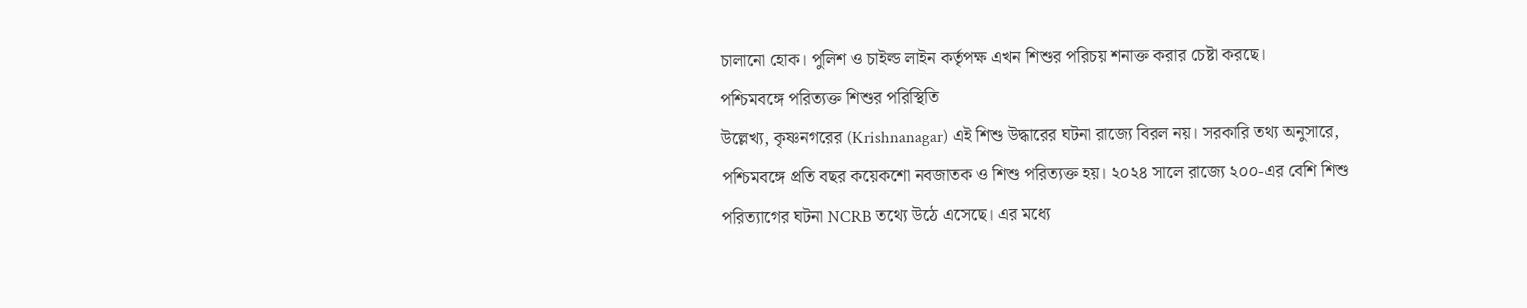চালানো হোক। পুলিশ ও চাইল্ড লাইন কর্তৃপক্ষ এখন শিশুর পরিচয় শনাক্ত করার চেষ্টা করছে।
পশ্চিমবঙ্গে পরিত্যক্ত শিশুর পরিস্থিতি
উল্লেখ্য, কৃষ্ণনগরের (Krishnanagar) এই শিশু উদ্ধারের ঘটনা রাজ্যে বিরল নয়। সরকারি তথ্য অনুসারে, পশ্চিমবঙ্গে প্রতি বছর কয়েকশো নবজাতক ও শিশু পরিত্যক্ত হয়। ২০২৪ সালে রাজ্যে ২০০-এর বেশি শিশু পরিত্যাগের ঘটনা NCRB তথ্যে উঠে এসেছে। এর মধ্যে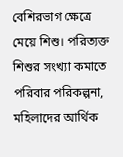বেশিরভাগ ক্ষেত্রে মেয়ে শিশু। পরিত্যক্ত শিশুর সংখ্যা কমাতে পরিবার পরিকল্পনা, মহিলাদের আর্থিক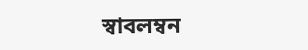স্বাবলম্বন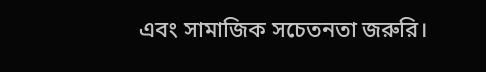এবং সামাজিক সচেতনতা জরুরি।